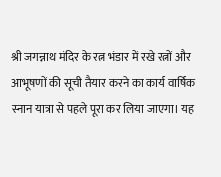श्री जगन्नाथ मंदिर के रत्न भंडार में रखे रत्नों और आभूषणों की सूची तैयार करने का कार्य वार्षिक स्नान यात्रा से पहले पूरा कर लिया जाएगा। यह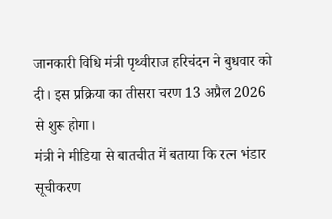जानकारी विधि मंत्री पृथ्वीराज हरिचंदन ने बुधवार को दी। इस प्रक्रिया का तीसरा चरण 13 अप्रैल 2026 से शुरू होगा।
मंत्री ने मीडिया से बातचीत में बताया कि रत्न भंडार सूचीकरण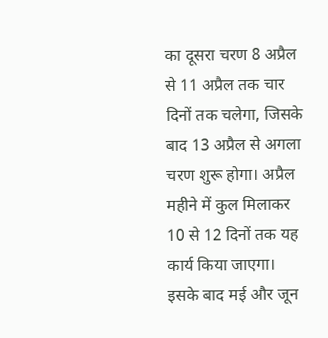का दूसरा चरण 8 अप्रैल से 11 अप्रैल तक चार दिनों तक चलेगा, जिसके बाद 13 अप्रैल से अगला चरण शुरू होगा। अप्रैल महीने में कुल मिलाकर 10 से 12 दिनों तक यह कार्य किया जाएगा। इसके बाद मई और जून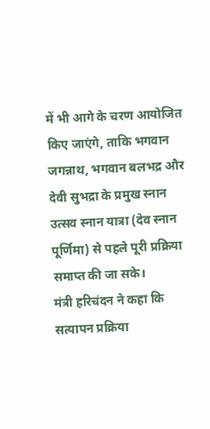में भी आगे के चरण आयोजित किए जाएंगे, ताकि भगवान जगन्नाथ, भगवान बलभद्र और देवी सुभद्रा के प्रमुख स्नान उत्सव स्नान यात्रा (देव स्नान पूर्णिमा) से पहले पूरी प्रक्रिया समाप्त की जा सके।
मंत्री हरिचंदन ने कहा कि सत्यापन प्रक्रिया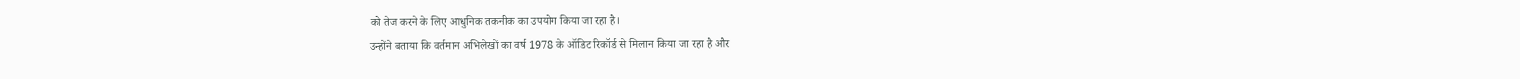को तेज करने के लिए आधुनिक तकनीक का उपयोग किया जा रहा है।
उन्होंने बताया कि वर्तमान अभिलेखों का वर्ष 1978 के ऑडिट रिकॉर्ड से मिलान किया जा रहा है और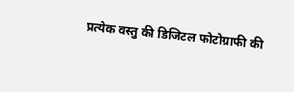प्रत्येक वस्तु की डिजिटल फोटोग्राफी की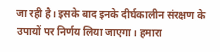जा रही है। इसके बाद इनके दीर्घकालीन संरक्षण के उपायों पर निर्णय लिया जाएगा। हमारा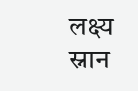लक्ष्य स्नान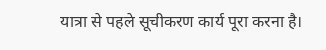यात्रा से पहले सूचीकरण कार्य पूरा करना है।